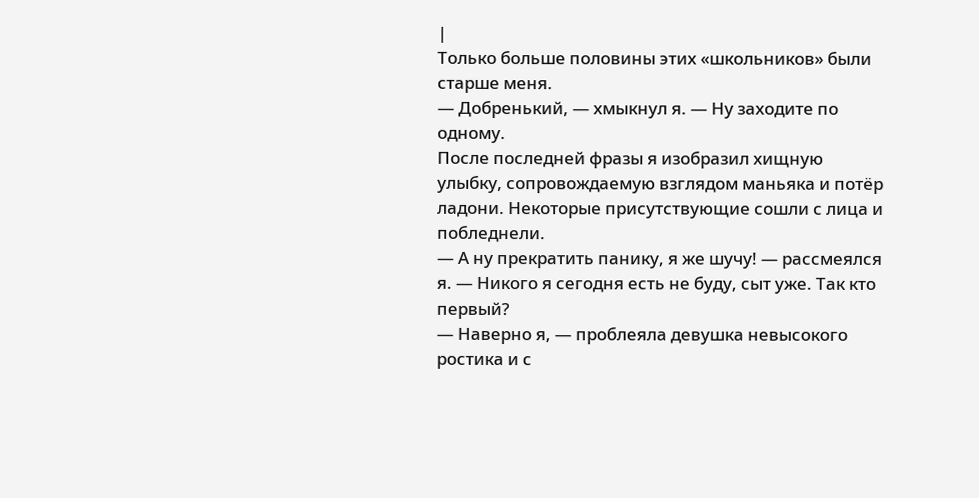|
Только больше половины этих «школьников» были старше меня.
— Добренький, — хмыкнул я. — Ну заходите по одному.
После последней фразы я изобразил хищную улыбку, сопровождаемую взглядом маньяка и потёр ладони. Некоторые присутствующие сошли с лица и побледнели.
— А ну прекратить панику, я же шучу! — рассмеялся я. — Никого я сегодня есть не буду, сыт уже. Так кто первый?
— Наверно я, — проблеяла девушка невысокого ростика и с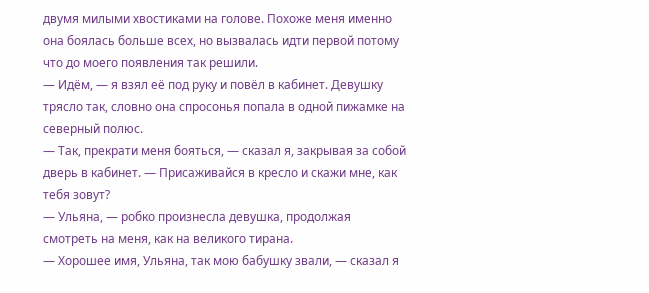двумя милыми хвостиками на голове. Похоже меня именно она боялась больше всех, но вызвалась идти первой потому что до моего появления так решили.
— Идём, — я взял её под руку и повёл в кабинет. Девушку трясло так, словно она спросонья попала в одной пижамке на северный полюс.
— Так, прекрати меня бояться, — сказал я, закрывая за собой дверь в кабинет. — Присаживайся в кресло и скажи мне, как тебя зовут?
— Ульяна, — робко произнесла девушка, продолжая смотреть на меня, как на великого тирана.
— Хорошее имя, Ульяна, так мою бабушку звали, — сказал я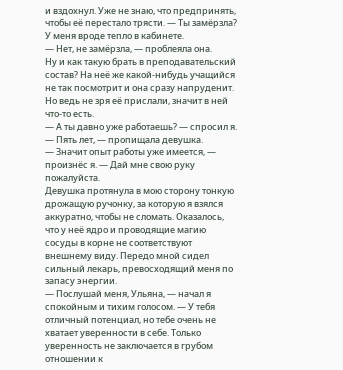и вздохнул. Уже не знаю, что предпринять, чтобы её перестало трясти. — Ты замёрзла? У меня вроде тепло в кабинете.
— Нет, не замёрзла, — проблеяла она.
Ну и как такую брать в преподавательский состав? На неё же какой-нибудь учащийся не так посмотрит и она сразу напруденит. Но ведь не зря её прислали, значит в ней что-то есть.
— А ты давно уже работаешь? — спросил я.
— Пять лет, — пропищала девушка.
— Значит опыт работы уже имеется, — произнёс я. — Дай мне свою руку пожалуйста.
Девушка протянула в мою сторону тонкую дрожащую ручонку, за которую я взялся аккуратно, чтобы не сломать. Оказалось, что у неё ядро и проводящие магию сосуды в корне не соответствуют внешнему виду. Передо мной сидел сильный лекарь, превосходящий меня по запасу энергии.
— Послушай меня, Ульяна, — начал я спокойным и тихим голосом. — У тебя отличный потенциал, но тебе очень не хватает уверенности в себе. Только уверенность не заключается в грубом отношении к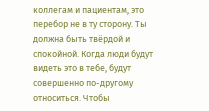коллегам и пациентам, это перебор не в ту сторону. Ты должна быть твёрдой и спокойной. Когда люди будут видеть это в тебе, будут совершенно по-другому относиться. Чтобы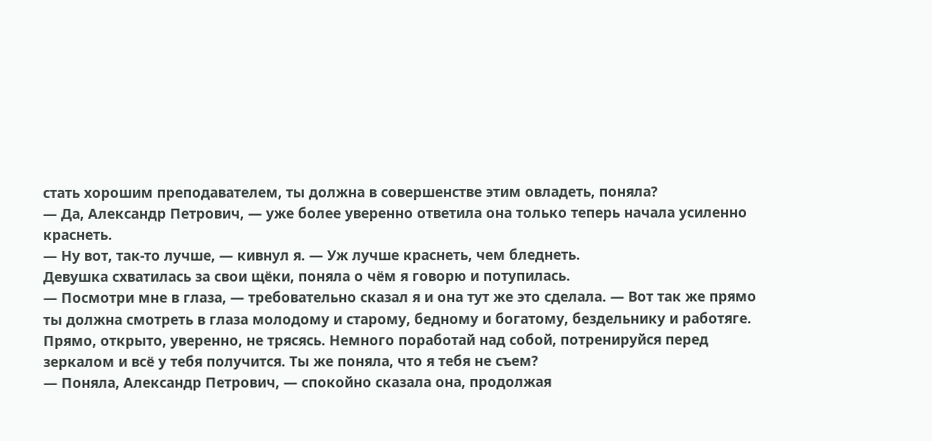стать хорошим преподавателем, ты должна в совершенстве этим овладеть, поняла?
— Да, Александр Петрович, — уже более уверенно ответила она только теперь начала усиленно краснеть.
— Ну вот, так-то лучше, — кивнул я. — Уж лучше краснеть, чем бледнеть.
Девушка схватилась за свои щёки, поняла о чём я говорю и потупилась.
— Посмотри мне в глаза, — требовательно сказал я и она тут же это сделала. — Вот так же прямо ты должна смотреть в глаза молодому и старому, бедному и богатому, бездельнику и работяге. Прямо, открыто, уверенно, не трясясь. Немного поработай над собой, потренируйся перед зеркалом и всё у тебя получится. Ты же поняла, что я тебя не съем?
— Поняла, Александр Петрович, — спокойно сказала она, продолжая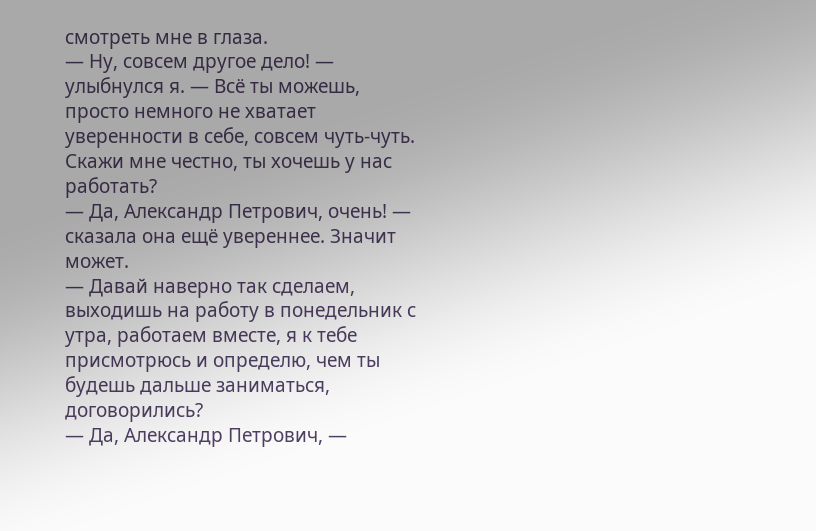смотреть мне в глаза.
— Ну, совсем другое дело! — улыбнулся я. — Всё ты можешь, просто немного не хватает уверенности в себе, совсем чуть-чуть. Скажи мне честно, ты хочешь у нас работать?
— Да, Александр Петрович, очень! — сказала она ещё увереннее. Значит может.
— Давай наверно так сделаем, выходишь на работу в понедельник с утра, работаем вместе, я к тебе присмотрюсь и определю, чем ты будешь дальше заниматься, договорились?
— Да, Александр Петрович, —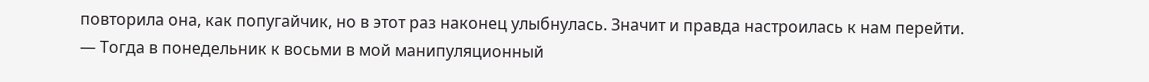повторила она, как попугайчик, но в этот раз наконец улыбнулась. Значит и правда настроилась к нам перейти.
— Тогда в понедельник к восьми в мой манипуляционный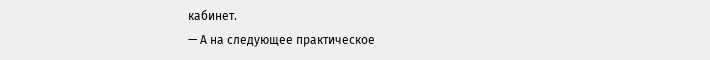кабинет.
— А на следующее практическое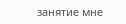занятие мне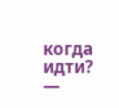когда идти? —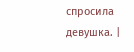спросила девушка. |